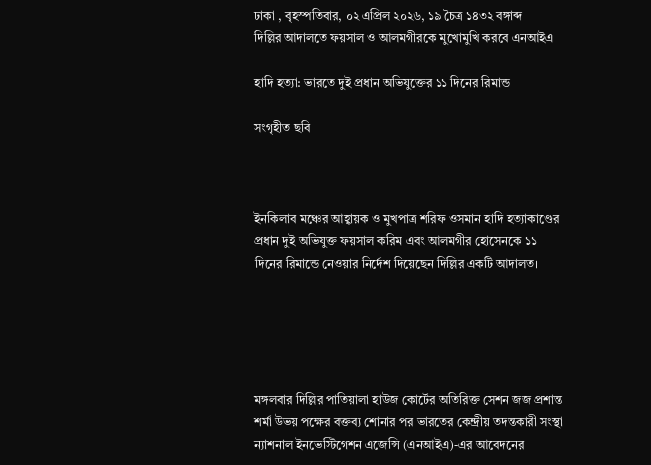ঢাকা , বৃহস্পতিবার, ০২ এপ্রিল ২০২৬, ১৯ চৈত্র ১৪৩২ বঙ্গাব্দ
দিল্লির আদালতে ফয়সাল ও আলমগীরকে মুখোমুখি করবে এনআইএ

হাদি হত্যা: ভারতে দুই প্রধান অভিযুক্তের ১১ দিনের রিমান্ড

সংগৃহীত ছবি



ইনকিলাব মঞ্চের আহ্বায়ক ও মুখপাত্র শরিফ ওসমান হাদি হত্যাকাণ্ডের প্রধান দুই অভিযুক্ত ফয়সাল করিম এবং আলমগীর হোসেনকে ১১ দিনের রিমান্ডে নেওয়ার নির্দেশ দিয়েছেন দিল্লির একটি আদালত।





মঙ্গলবার দিল্লির পাতিয়ালা হাউজ কোর্টের অতিরিক্ত সেশন জজ প্রশান্ত শর্মা উভয় পক্ষের বক্তব্য শোনার পর ভারতের কেন্দ্রীয় তদন্তকারী সংস্থা ন্যাশনাল ইনভেস্টিগেশন এজেন্সি (এনআইএ)-এর আবেদনের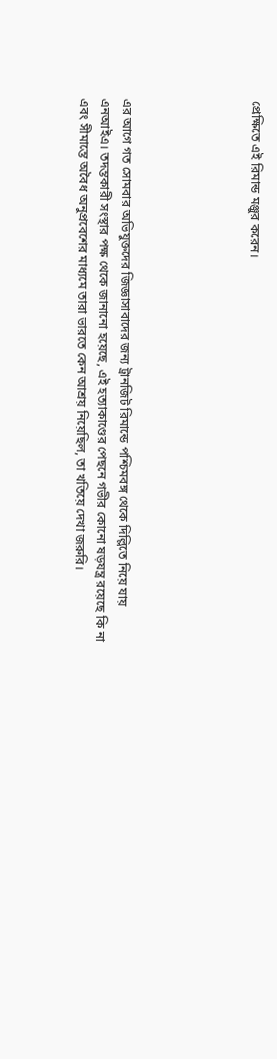প্রেক্ষিতে এই রিমান্ড মঞ্জুর করেন।





এর আগে গত সোমবার অভিযুক্তদের জিজ্ঞাসাবাদের জন্য ট্রানজিট রিমান্ডে পশ্চিমবঙ্গ থেকে দিল্লিতে নিয়ে যায় এনআইএ। তদন্তকারী সংস্থার পক্ষ থেকে জানানো হয়েছে, এই হত্যাকাণ্ডের পেছনে গভীর কোনো ষড়যন্ত্র রয়েছে কি না এবং সীমান্তে অবৈধ অনুপ্রবেশের মাধ্যমে তারা ভারতে কেন আশ্রয় নিয়েছিল, তা খতিয়ে দেখা জরুরি।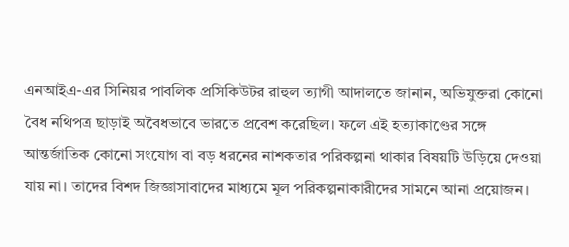এনআইএ-এর সিনিয়র পাবলিক প্রসিকিউটর রাহুল ত্যাগী আদালতে জানান, অভিযুক্তরা কোনো বৈধ নথিপত্র ছাড়াই অবৈধভাবে ভারতে প্রবেশ করেছিল। ফলে এই হত্যাকাণ্ডের সঙ্গে আন্তর্জাতিক কোনো সংযোগ বা বড় ধরনের নাশকতার পরিকল্পনা থাকার বিষয়টি উড়িয়ে দেওয়া যায় না। তাদের বিশদ জিজ্ঞাসাবাদের মাধ্যমে মূল পরিকল্পনাকারীদের সামনে আনা প্রয়োজন।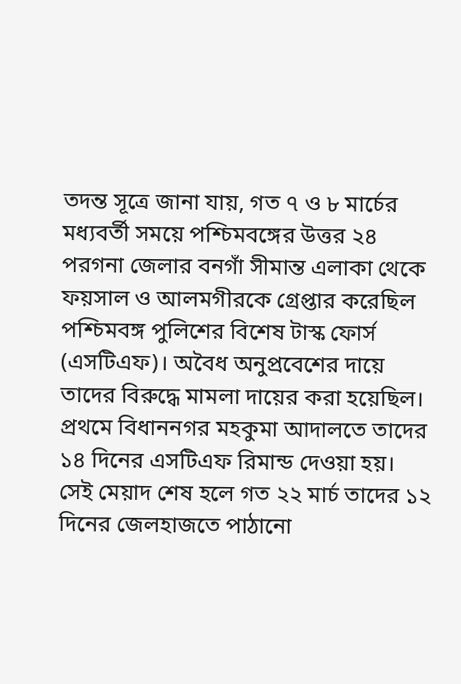তদন্ত সূত্রে জানা যায়, গত ৭ ও ৮ মার্চের মধ্যবর্তী সময়ে পশ্চিমবঙ্গের উত্তর ২৪ পরগনা জেলার বনগাঁ সীমান্ত এলাকা থেকে ফয়সাল ও আলমগীরকে গ্রেপ্তার করেছিল পশ্চিমবঙ্গ পুলিশের বিশেষ টাস্ক ফোর্স (এসটিএফ)। অবৈধ অনুপ্রবেশের দায়ে তাদের বিরুদ্ধে মামলা দায়ের করা হয়েছিল। প্রথমে বিধাননগর মহকুমা আদালতে তাদের ১৪ দিনের এসটিএফ রিমান্ড দেওয়া হয়। সেই মেয়াদ শেষ হলে গত ২২ মার্চ তাদের ১২ দিনের জেলহাজতে পাঠানো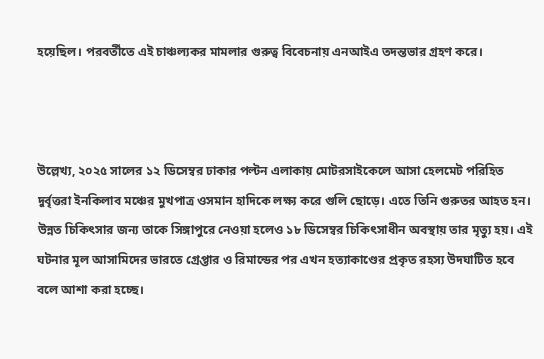হয়েছিল। পরবর্তীতে এই চাঞ্চল্যকর মামলার গুরুত্ব বিবেচনায় এনআইএ তদন্তভার গ্রহণ করে।



উল্লেখ্য, ২০২৫ সালের ১২ ডিসেম্বর ঢাকার পল্টন এলাকায় মোটরসাইকেলে আসা হেলমেট পরিহিত দুর্বৃত্তরা ইনকিলাব মঞ্চের মুখপাত্র ওসমান হাদিকে লক্ষ্য করে গুলি ছোড়ে। এতে তিনি গুরুতর আহত হন। উন্নত চিকিৎসার জন্য তাকে সিঙ্গাপুরে নেওয়া হলেও ১৮ ডিসেম্বর চিকিৎসাধীন অবস্থায় তার মৃত্যু হয়। এই ঘটনার মূল আসামিদের ভারতে গ্রেপ্তার ও রিমান্ডের পর এখন হত্যাকাণ্ডের প্রকৃত রহস্য উদঘাটিত হবে বলে আশা করা হচ্ছে।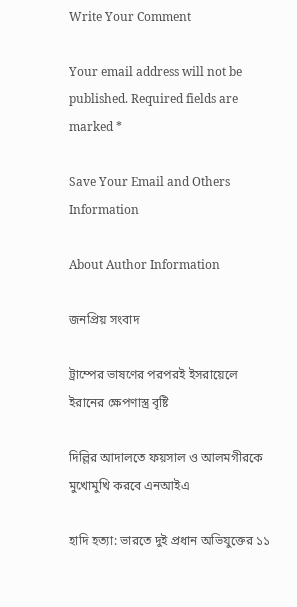Write Your Comment

Your email address will not be published. Required fields are marked *

Save Your Email and Others Information

About Author Information

জনপ্রিয় সংবাদ

ট্রাম্পের ভাষণের পরপরই ইসরায়েলে ইরানের ক্ষেপণাস্ত্র বৃষ্টি

দিল্লির আদালতে ফয়সাল ও আলমগীরকে মুখোমুখি করবে এনআইএ

হাদি হত্যা: ভারতে দুই প্রধান অভিযুক্তের ১১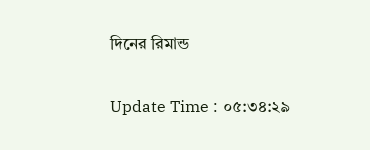দিনের রিমান্ড

Update Time : ০৫:৩৪:২৯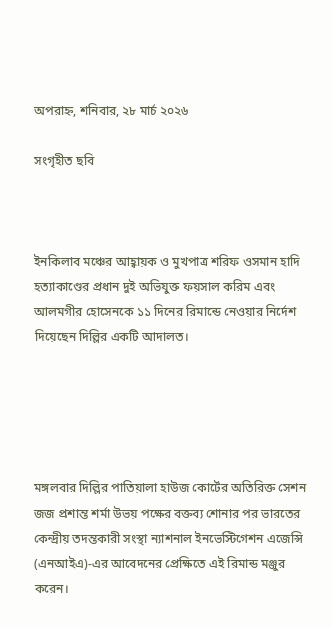অপরাহ্ন, শনিবার, ২৮ মার্চ ২০২৬

সংগৃহীত ছবি



ইনকিলাব মঞ্চের আহ্বায়ক ও মুখপাত্র শরিফ ওসমান হাদি হত্যাকাণ্ডের প্রধান দুই অভিযুক্ত ফয়সাল করিম এবং আলমগীর হোসেনকে ১১ দিনের রিমান্ডে নেওয়ার নির্দেশ দিয়েছেন দিল্লির একটি আদালত।





মঙ্গলবার দিল্লির পাতিয়ালা হাউজ কোর্টের অতিরিক্ত সেশন জজ প্রশান্ত শর্মা উভয় পক্ষের বক্তব্য শোনার পর ভারতের কেন্দ্রীয় তদন্তকারী সংস্থা ন্যাশনাল ইনভেস্টিগেশন এজেন্সি (এনআইএ)-এর আবেদনের প্রেক্ষিতে এই রিমান্ড মঞ্জুর করেন।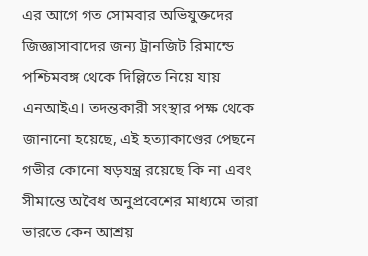এর আগে গত সোমবার অভিযুক্তদের জিজ্ঞাসাবাদের জন্য ট্রানজিট রিমান্ডে পশ্চিমবঙ্গ থেকে দিল্লিতে নিয়ে যায় এনআইএ। তদন্তকারী সংস্থার পক্ষ থেকে জানানো হয়েছে, এই হত্যাকাণ্ডের পেছনে গভীর কোনো ষড়যন্ত্র রয়েছে কি না এবং সীমান্তে অবৈধ অনুপ্রবেশের মাধ্যমে তারা ভারতে কেন আশ্রয়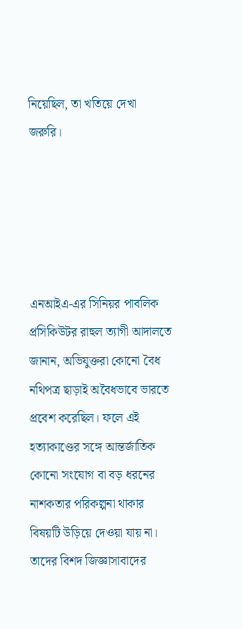নিয়েছিল, তা খতিয়ে দেখা জরুরি।





এনআইএ-এর সিনিয়র পাবলিক প্রসিকিউটর রাহুল ত্যাগী আদালতে জানান, অভিযুক্তরা কোনো বৈধ নথিপত্র ছাড়াই অবৈধভাবে ভারতে প্রবেশ করেছিল। ফলে এই হত্যাকাণ্ডের সঙ্গে আন্তর্জাতিক কোনো সংযোগ বা বড় ধরনের নাশকতার পরিকল্পনা থাকার বিষয়টি উড়িয়ে দেওয়া যায় না। তাদের বিশদ জিজ্ঞাসাবাদের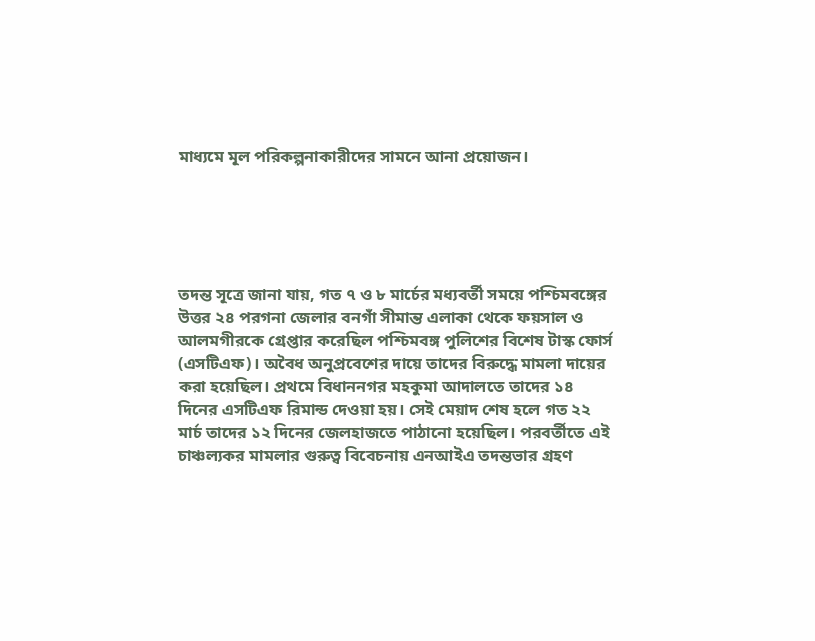মাধ্যমে মূল পরিকল্পনাকারীদের সামনে আনা প্রয়োজন।





তদন্ত সূত্রে জানা যায়, গত ৭ ও ৮ মার্চের মধ্যবর্তী সময়ে পশ্চিমবঙ্গের উত্তর ২৪ পরগনা জেলার বনগাঁ সীমান্ত এলাকা থেকে ফয়সাল ও আলমগীরকে গ্রেপ্তার করেছিল পশ্চিমবঙ্গ পুলিশের বিশেষ টাস্ক ফোর্স (এসটিএফ)। অবৈধ অনুপ্রবেশের দায়ে তাদের বিরুদ্ধে মামলা দায়ের করা হয়েছিল। প্রথমে বিধাননগর মহকুমা আদালতে তাদের ১৪ দিনের এসটিএফ রিমান্ড দেওয়া হয়। সেই মেয়াদ শেষ হলে গত ২২ মার্চ তাদের ১২ দিনের জেলহাজতে পাঠানো হয়েছিল। পরবর্তীতে এই চাঞ্চল্যকর মামলার গুরুত্ব বিবেচনায় এনআইএ তদন্তভার গ্রহণ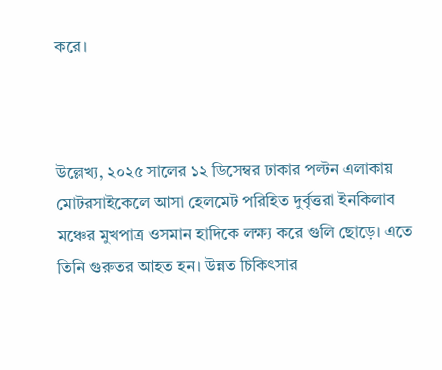করে।



উল্লেখ্য, ২০২৫ সালের ১২ ডিসেম্বর ঢাকার পল্টন এলাকায় মোটরসাইকেলে আসা হেলমেট পরিহিত দুর্বৃত্তরা ইনকিলাব মঞ্চের মুখপাত্র ওসমান হাদিকে লক্ষ্য করে গুলি ছোড়ে। এতে তিনি গুরুতর আহত হন। উন্নত চিকিৎসার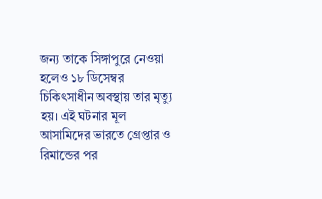জন্য তাকে সিঙ্গাপুরে নেওয়া হলেও ১৮ ডিসেম্বর চিকিৎসাধীন অবস্থায় তার মৃত্যু হয়। এই ঘটনার মূল আসামিদের ভারতে গ্রেপ্তার ও রিমান্ডের পর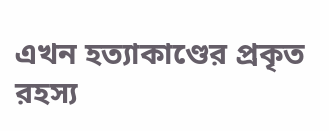এখন হত্যাকাণ্ডের প্রকৃত রহস্য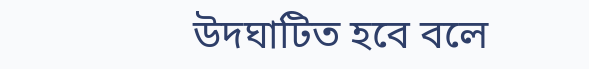উদঘাটিত হবে বলে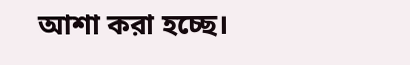আশা করা হচ্ছে।